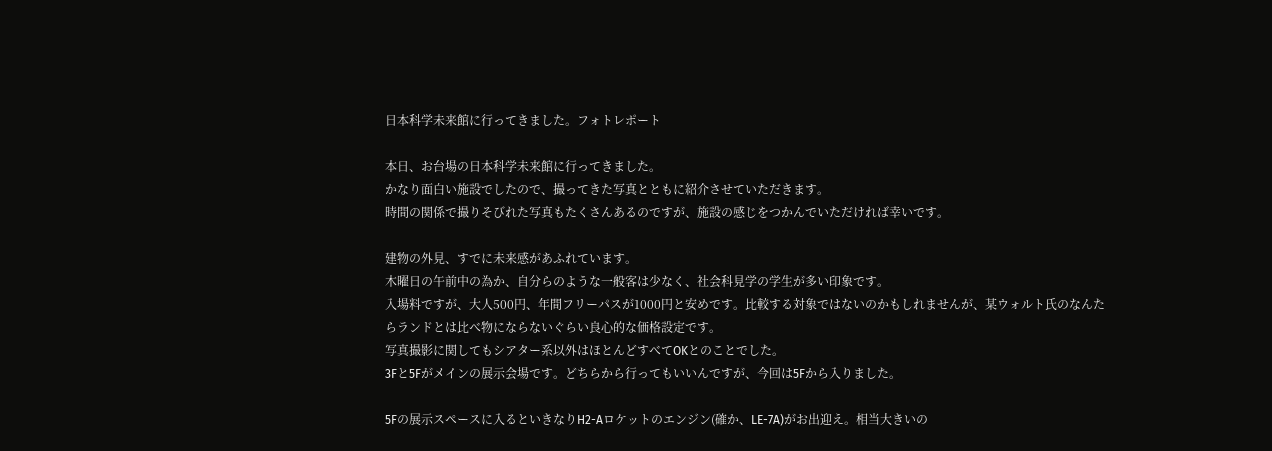日本科学未来館に行ってきました。フォトレポート

本日、お台場の日本科学未来館に行ってきました。
かなり面白い施設でしたので、撮ってきた写真とともに紹介させていただきます。
時間の関係で撮りそびれた写真もたくさんあるのですが、施設の感じをつかんでいただければ幸いです。

建物の外見、すでに未来感があふれています。
木曜日の午前中の為か、自分らのような一般客は少なく、社会科見学の学生が多い印象です。
入場料ですが、大人500円、年間フリーパスが1000円と安めです。比較する対象ではないのかもしれませんが、某ウォルト氏のなんたらランドとは比べ物にならないぐらい良心的な価格設定です。
写真撮影に関してもシアター系以外はほとんどすべてOKとのことでした。
3Fと5Fがメインの展示会場です。どちらから行ってもいいんですが、今回は5Fから入りました。

5Fの展示スペースに入るといきなりH2-Aロケットのエンジン(確か、LE-7A)がお出迎え。相当大きいの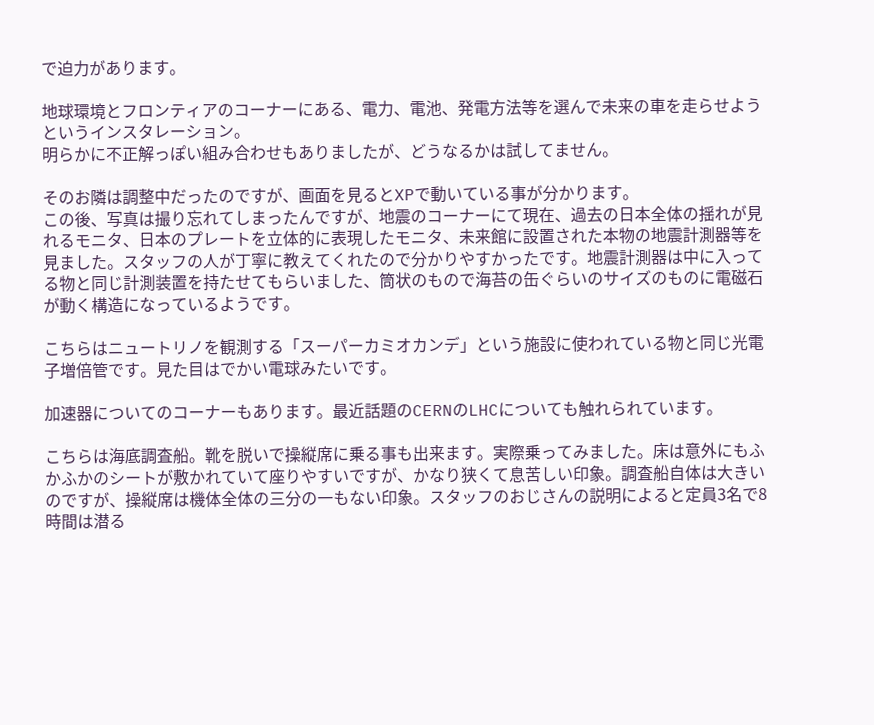で迫力があります。

地球環境とフロンティアのコーナーにある、電力、電池、発電方法等を選んで未来の車を走らせようというインスタレーション。
明らかに不正解っぽい組み合わせもありましたが、どうなるかは試してません。

そのお隣は調整中だったのですが、画面を見るとXPで動いている事が分かります。
この後、写真は撮り忘れてしまったんですが、地震のコーナーにて現在、過去の日本全体の揺れが見れるモニタ、日本のプレートを立体的に表現したモニタ、未来館に設置された本物の地震計測器等を見ました。スタッフの人が丁寧に教えてくれたので分かりやすかったです。地震計測器は中に入ってる物と同じ計測装置を持たせてもらいました、筒状のもので海苔の缶ぐらいのサイズのものに電磁石が動く構造になっているようです。

こちらはニュートリノを観測する「スーパーカミオカンデ」という施設に使われている物と同じ光電子増倍管です。見た目はでかい電球みたいです。

加速器についてのコーナーもあります。最近話題のCERNのLHCについても触れられています。

こちらは海底調査船。靴を脱いで操縦席に乗る事も出来ます。実際乗ってみました。床は意外にもふかふかのシートが敷かれていて座りやすいですが、かなり狭くて息苦しい印象。調査船自体は大きいのですが、操縦席は機体全体の三分の一もない印象。スタッフのおじさんの説明によると定員3名で8時間は潜る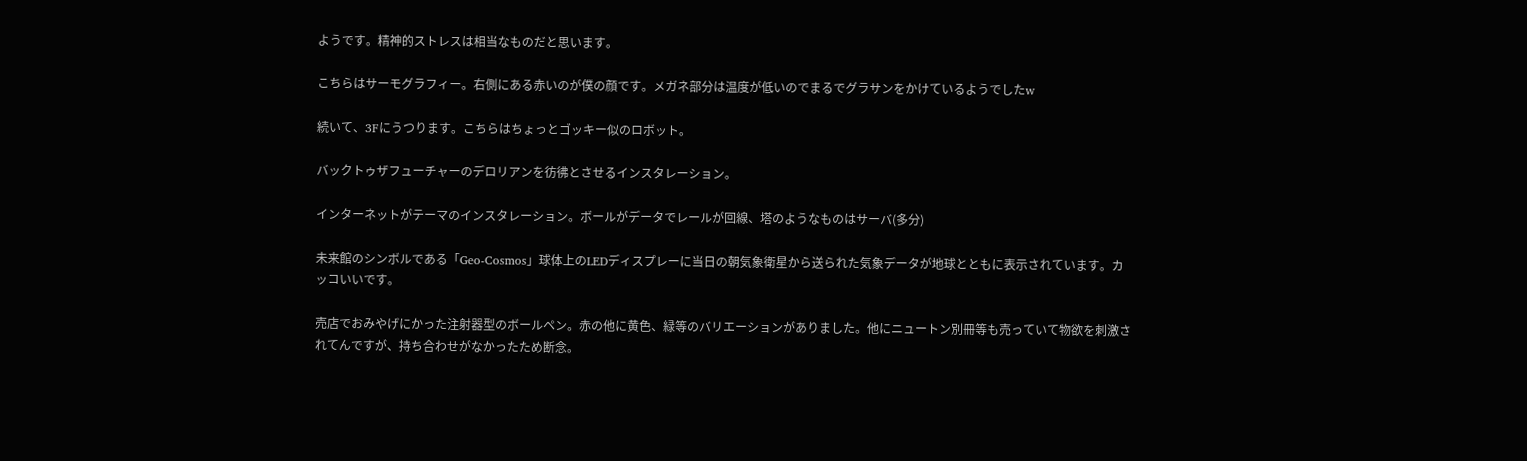ようです。精神的ストレスは相当なものだと思います。

こちらはサーモグラフィー。右側にある赤いのが僕の顔です。メガネ部分は温度が低いのでまるでグラサンをかけているようでしたw

続いて、3Fにうつります。こちらはちょっとゴッキー似のロボット。

バックトゥザフューチャーのデロリアンを彷彿とさせるインスタレーション。

インターネットがテーマのインスタレーション。ボールがデータでレールが回線、塔のようなものはサーバ(多分)

未来館のシンボルである「Geo-Cosmos」球体上のLEDディスプレーに当日の朝気象衛星から送られた気象データが地球とともに表示されています。カッコいいです。

売店でおみやげにかった注射器型のボールペン。赤の他に黄色、緑等のバリエーションがありました。他にニュートン別冊等も売っていて物欲を刺激されてんですが、持ち合わせがなかったため断念。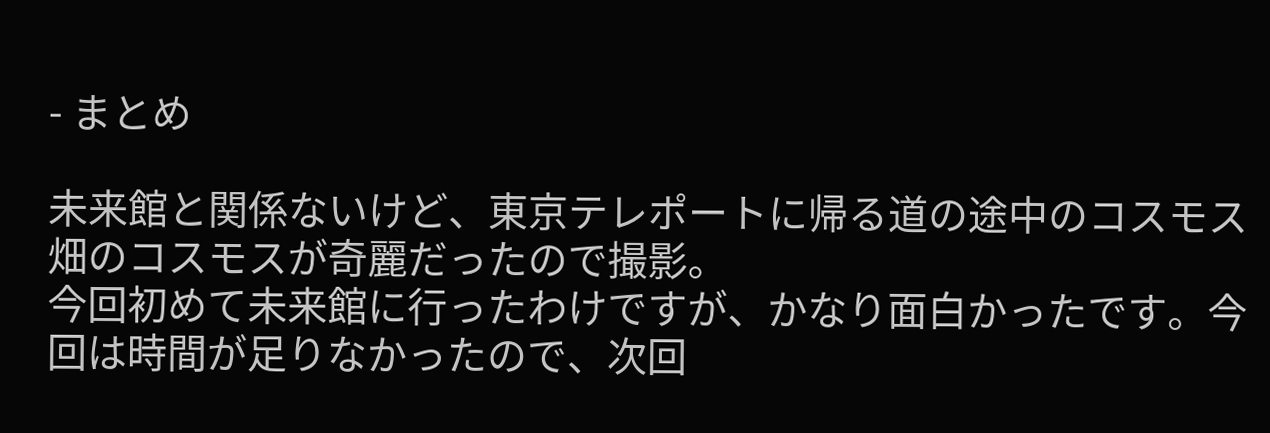- まとめ

未来館と関係ないけど、東京テレポートに帰る道の途中のコスモス畑のコスモスが奇麗だったので撮影。
今回初めて未来館に行ったわけですが、かなり面白かったです。今回は時間が足りなかったので、次回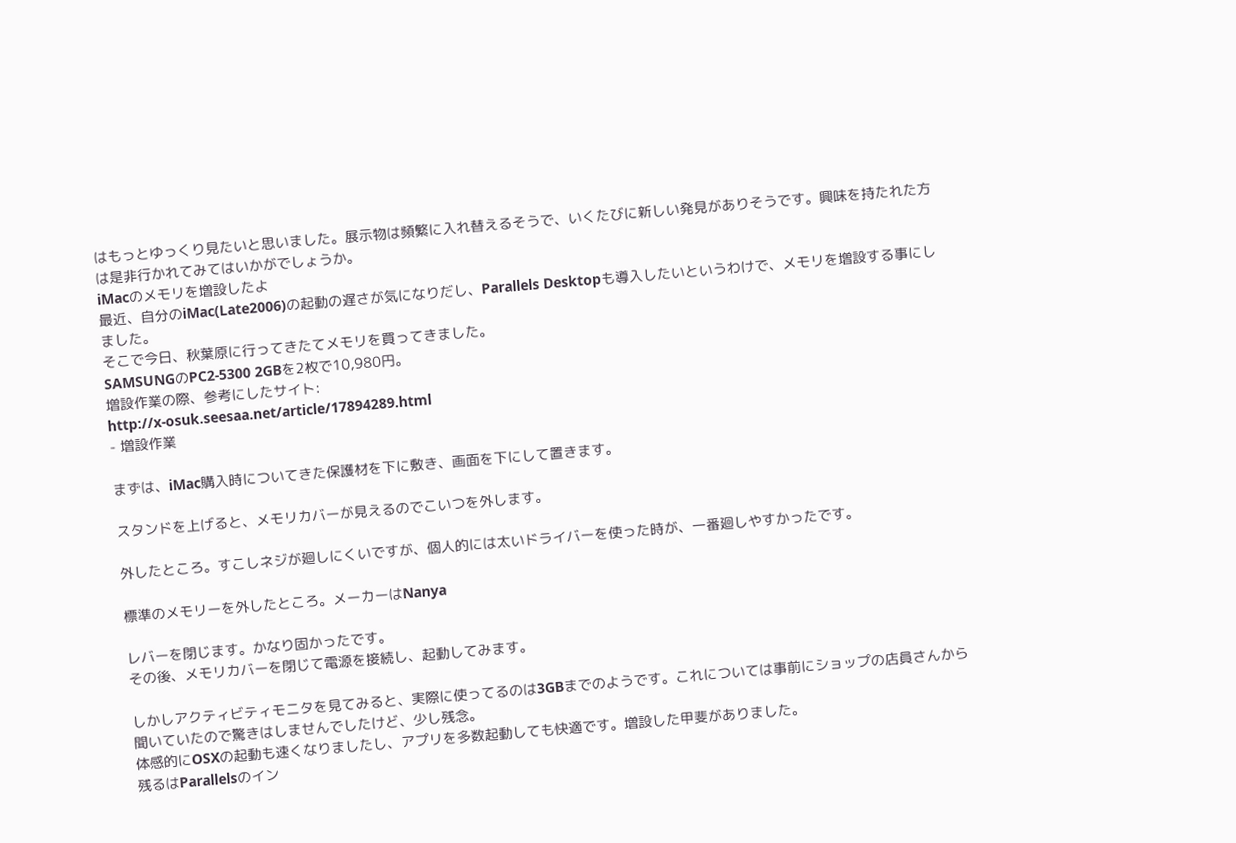はもっとゆっくり見たいと思いました。展示物は頻繁に入れ替えるそうで、いくたびに新しい発見がありそうです。興味を持たれた方は是非行かれてみてはいかがでしょうか。
iMacのメモリを増設したよ
最近、自分のiMac(Late2006)の起動の遅さが気になりだし、Parallels Desktopも導入したいというわけで、メモリを増設する事にしました。
そこで今日、秋葉原に行ってきたてメモリを買ってきました。
SAMSUNGのPC2-5300 2GBを2枚で10,980円。
増設作業の際、参考にしたサイト:
http://x-osuk.seesaa.net/article/17894289.html
- 増設作業

まずは、iMac購入時についてきた保護材を下に敷き、画面を下にして置きます。

スタンドを上げると、メモリカバーが見えるのでこいつを外します。

外したところ。すこしネジが廻しにくいですが、個人的には太いドライバーを使った時が、一番廻しやすかったです。

標準のメモリーを外したところ。メーカーはNanya

レバーを閉じます。かなり固かったです。
その後、メモリカバーを閉じて電源を接続し、起動してみます。

しかしアクティビティモニタを見てみると、実際に使ってるのは3GBまでのようです。これについては事前にショップの店員さんから聞いていたので驚きはしませんでしたけど、少し残念。
体感的にOSXの起動も速くなりましたし、アプリを多数起動しても快適です。増設した甲斐がありました。
残るはParallelsのイン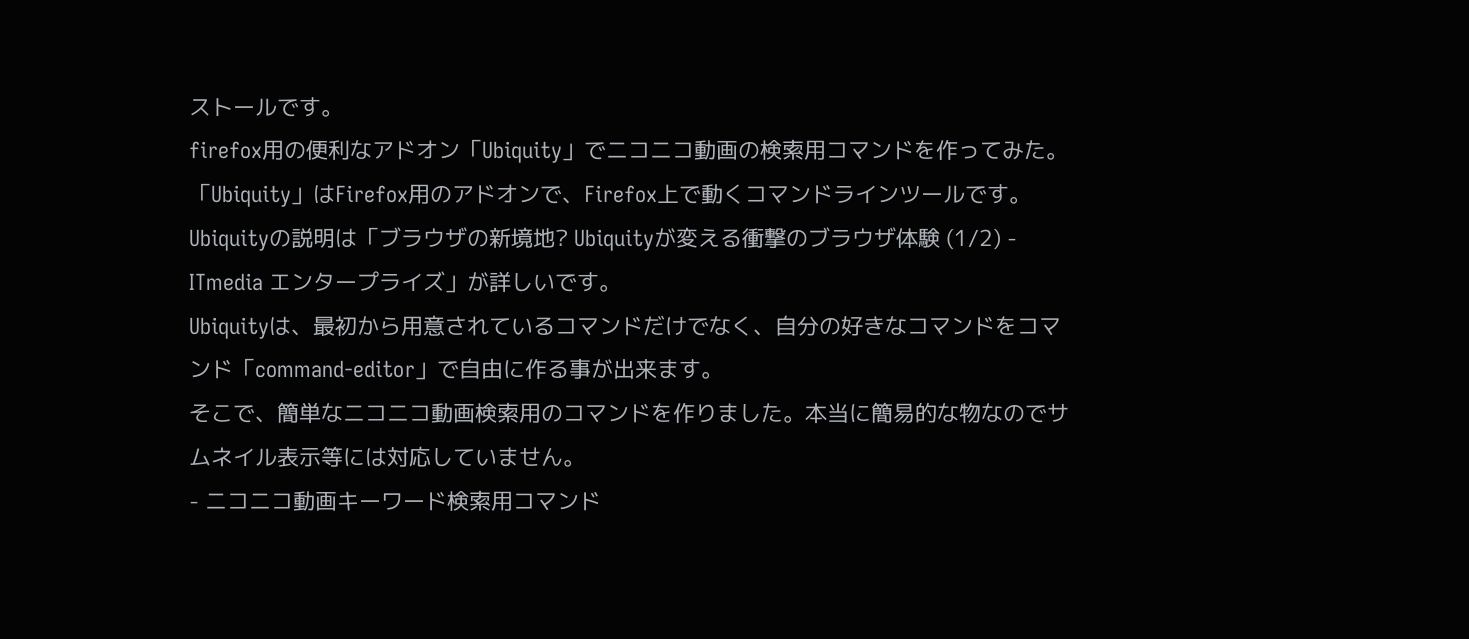ストールです。
firefox用の便利なアドオン「Ubiquity」でニコニコ動画の検索用コマンドを作ってみた。
「Ubiquity」はFirefox用のアドオンで、Firefox上で動くコマンドラインツールです。
Ubiquityの説明は「ブラウザの新境地? Ubiquityが変える衝撃のブラウザ体験 (1/2) - ITmedia エンタープライズ」が詳しいです。
Ubiquityは、最初から用意されているコマンドだけでなく、自分の好きなコマンドをコマンド「command-editor」で自由に作る事が出来ます。
そこで、簡単なニコニコ動画検索用のコマンドを作りました。本当に簡易的な物なのでサムネイル表示等には対応していません。
- ニコニコ動画キーワード検索用コマンド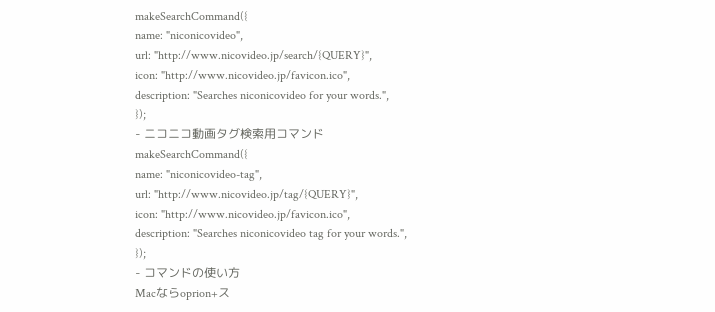makeSearchCommand({
name: "niconicovideo",
url: "http://www.nicovideo.jp/search/{QUERY}",
icon: "http://www.nicovideo.jp/favicon.ico",
description: "Searches niconicovideo for your words.",
});
- ニコニコ動画タグ検索用コマンド
makeSearchCommand({
name: "niconicovideo-tag",
url: "http://www.nicovideo.jp/tag/{QUERY}",
icon: "http://www.nicovideo.jp/favicon.ico",
description: "Searches niconicovideo tag for your words.",
});
- コマンドの使い方
Macならoprion+ス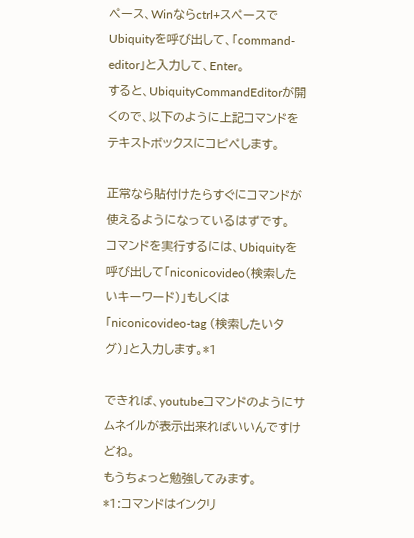ペース、Winならctrl+スペースでUbiquityを呼び出して、「command-editor」と入力して、Enter。
すると、UbiquityCommandEditorが開くので、以下のように上記コマンドをテキストボックスにコピペします。

正常なら貼付けたらすぐにコマンドが使えるようになっているはずです。
コマンドを実行するには、Ubiquityを呼び出して「niconicovideo(検索したいキーワード)」もしくは「niconicovideo-tag (検索したいタグ)」と入力します。*1

できれば、youtubeコマンドのようにサムネイルが表示出来ればいいんですけどね。
もうちょっと勉強してみます。
*1:コマンドはインクリ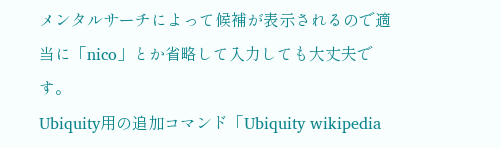メンタルサーチによって候補が表示されるので適当に「nico」とか省略して入力しても大丈夫です。
Ubiquity用の追加コマンド「Ubiquity wikipedia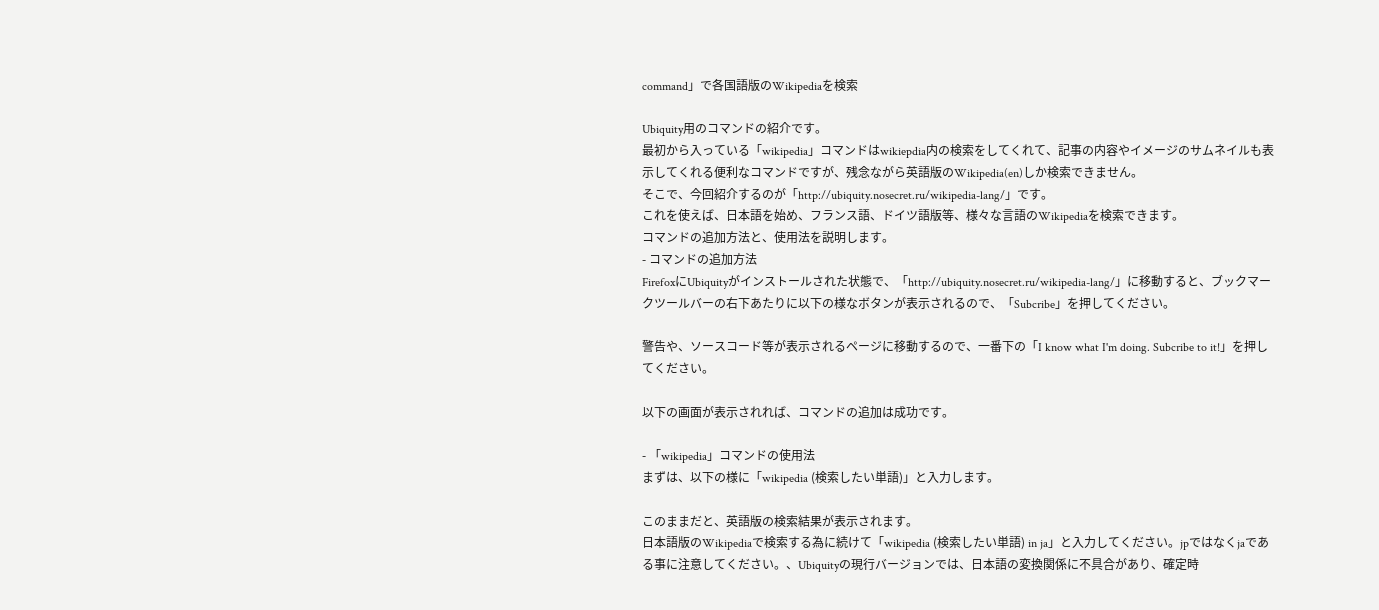command」で各国語版のWikipediaを検索

Ubiquity用のコマンドの紹介です。
最初から入っている「wikipedia」コマンドはwikiepdia内の検索をしてくれて、記事の内容やイメージのサムネイルも表示してくれる便利なコマンドですが、残念ながら英語版のWikipedia(en)しか検索できません。
そこで、今回紹介するのが「http://ubiquity.nosecret.ru/wikipedia-lang/」です。
これを使えば、日本語を始め、フランス語、ドイツ語版等、様々な言語のWikipediaを検索できます。
コマンドの追加方法と、使用法を説明します。
- コマンドの追加方法
FirefoxにUbiquityがインストールされた状態で、「http://ubiquity.nosecret.ru/wikipedia-lang/」に移動すると、ブックマークツールバーの右下あたりに以下の様なボタンが表示されるので、「Subcribe」を押してください。

警告や、ソースコード等が表示されるページに移動するので、一番下の「I know what I'm doing. Subcribe to it!」を押してください。

以下の画面が表示されれば、コマンドの追加は成功です。

- 「wikipedia」コマンドの使用法
まずは、以下の様に「wikipedia (検索したい単語)」と入力します。

このままだと、英語版の検索結果が表示されます。
日本語版のWikipediaで検索する為に続けて「wikipedia (検索したい単語) in ja」と入力してください。jpではなくjaである事に注意してください。、Ubiquityの現行バージョンでは、日本語の変換関係に不具合があり、確定時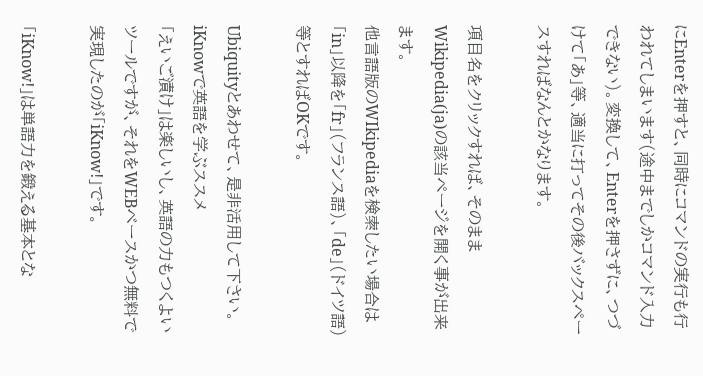にEnterを押すと、同時にコマンドの実行も行われてしまいます(途中までしかコマンド入力できない)。変換して、Enterを押さずに、つづけて「あ」等、適当に打ってその後バックスペースすればなんとかなります。

項目名をクリックすれば、そのままWikipedia(ja)の該当ページを開く事が出来ます。
他言語版のWIkipediaを検索したい場合は「in」以降を「fr」(フランス語)、「de」(ドイツ語)等とすればOKです。

Ubiquityとあわせて、是非活用して下さい。
iKnowで英語を学ぶススメ
「えいご漬け」は楽しいし、英語の力もつくよいツールですが、それをWEBベースかつ無料で実現したのが「iKnow!」です。

「iKnow!」は単語力を鍛える基本とな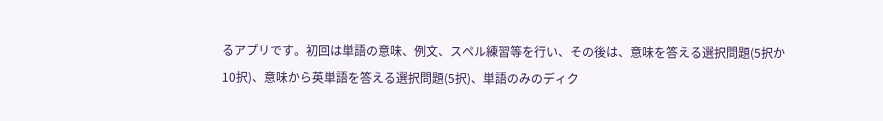るアプリです。初回は単語の意味、例文、スペル練習等を行い、その後は、意味を答える選択問題(5択か10択)、意味から英単語を答える選択問題(5択)、単語のみのディク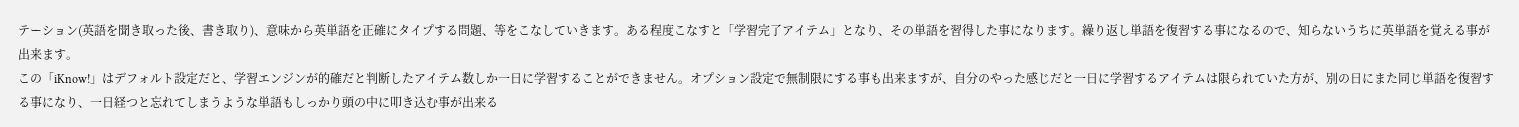テーション(英語を聞き取った後、書き取り)、意味から英単語を正確にタイプする問題、等をこなしていきます。ある程度こなすと「学習完了アイテム」となり、その単語を習得した事になります。繰り返し単語を復習する事になるので、知らないうちに英単語を覚える事が出来ます。
この「iKnow!」はデフォルト設定だと、学習エンジンが的確だと判断したアイテム数しか一日に学習することができません。オプション設定で無制限にする事も出来ますが、自分のやった感じだと一日に学習するアイテムは限られていた方が、別の日にまた同じ単語を復習する事になり、一日経つと忘れてしまうような単語もしっかり頭の中に叩き込む事が出来る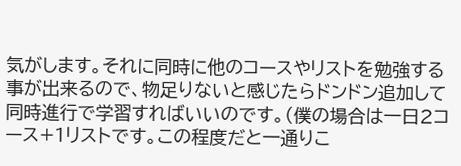気がします。それに同時に他のコースやリストを勉強する事が出来るので、物足りないと感じたらドンドン追加して同時進行で学習すればいいのです。(僕の場合は一日2コース+1リストです。この程度だと一通りこ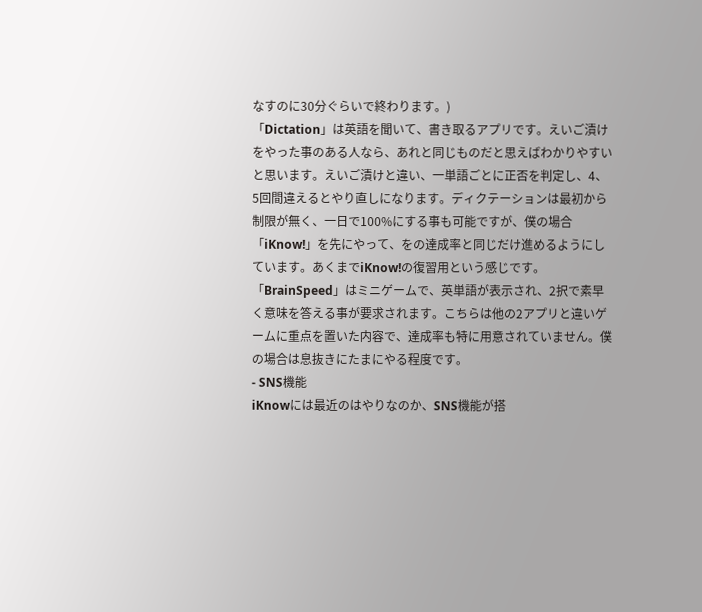なすのに30分ぐらいで終わります。)
「Dictation」は英語を聞いて、書き取るアプリです。えいご漬けをやった事のある人なら、あれと同じものだと思えばわかりやすいと思います。えいご漬けと違い、一単語ごとに正否を判定し、4、5回間違えるとやり直しになります。ディクテーションは最初から制限が無く、一日で100%にする事も可能ですが、僕の場合「iKnow!」を先にやって、をの達成率と同じだけ進めるようにしています。あくまでiKnow!の復習用という感じです。
「BrainSpeed」はミニゲームで、英単語が表示され、2択で素早く意味を答える事が要求されます。こちらは他の2アプリと違いゲームに重点を置いた内容で、達成率も特に用意されていません。僕の場合は息抜きにたまにやる程度です。
- SNS機能
iKnowには最近のはやりなのか、SNS機能が搭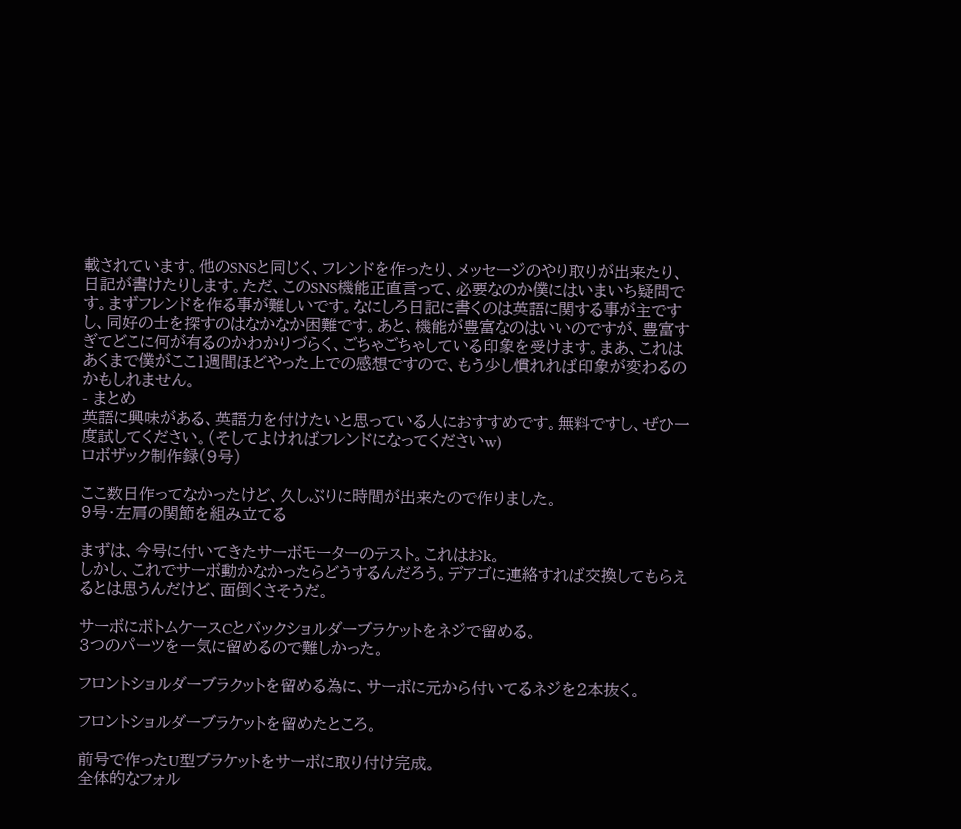載されています。他のSNSと同じく、フレンドを作ったり、メッセージのやり取りが出来たり、日記が書けたりします。ただ、このSNS機能正直言って、必要なのか僕にはいまいち疑問です。まずフレンドを作る事が難しいです。なにしろ日記に書くのは英語に関する事が主ですし、同好の士を探すのはなかなか困難です。あと、機能が豊富なのはいいのですが、豊富すぎてどこに何が有るのかわかりづらく、ごちゃごちゃしている印象を受けます。まあ、これはあくまで僕がここ1週間ほどやった上での感想ですので、もう少し慣れれば印象が変わるのかもしれません。
- まとめ
英語に興味がある、英語力を付けたいと思っている人におすすめです。無料ですし、ぜひ一度試してください。(そしてよければフレンドになってくださいw)
ロボザック制作録(9号)

ここ数日作ってなかったけど、久しぶりに時間が出来たので作りました。
9号・左肩の関節を組み立てる

まずは、今号に付いてきたサーボモーターのテスト。これはおk。
しかし、これでサーボ動かなかったらどうするんだろう。デアゴに連絡すれば交換してもらえるとは思うんだけど、面倒くさそうだ。

サーボにボトムケースCとバックショルダーブラケットをネジで留める。
3つのパーツを一気に留めるので難しかった。

フロントショルダーブラクットを留める為に、サーボに元から付いてるネジを2本抜く。

フロントショルダーブラケットを留めたところ。

前号で作ったU型ブラケットをサーボに取り付け完成。
全体的なフォル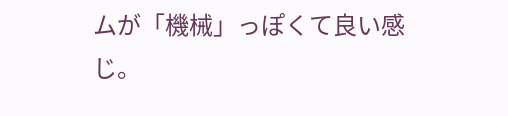ムが「機械」っぽくて良い感じ。